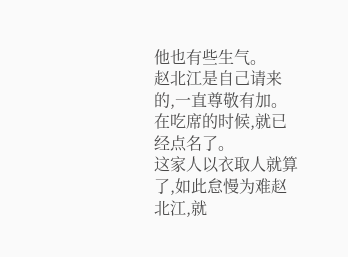他也有些生气。
赵北江是自己请来的,一直尊敬有加。
在吃席的时候,就已经点名了。
这家人以衣取人就算了,如此怠慢为难赵北江,就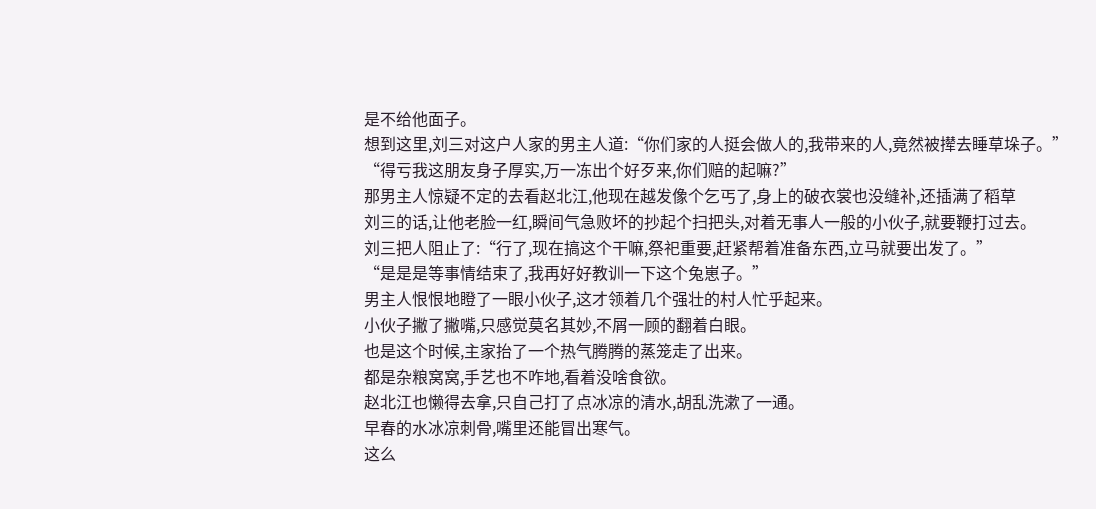是不给他面子。
想到这里,刘三对这户人家的男主人道:“你们家的人挺会做人的,我带来的人,竟然被撵去睡草垛子。”
“得亏我这朋友身子厚实,万一冻出个好歹来,你们赔的起嘛?”
那男主人惊疑不定的去看赵北江,他现在越发像个乞丐了,身上的破衣裳也没缝补,还插满了稻草
刘三的话,让他老脸一红,瞬间气急败坏的抄起个扫把头,对着无事人一般的小伙子,就要鞭打过去。
刘三把人阻止了:“行了,现在搞这个干嘛,祭祀重要,赶紧帮着准备东西,立马就要出发了。”
“是是是等事情结束了,我再好好教训一下这个兔崽子。”
男主人恨恨地瞪了一眼小伙子,这才领着几个强壮的村人忙乎起来。
小伙子撇了撇嘴,只感觉莫名其妙,不屑一顾的翻着白眼。
也是这个时候,主家抬了一个热气腾腾的蒸笼走了出来。
都是杂粮窝窝,手艺也不咋地,看着没啥食欲。
赵北江也懒得去拿,只自己打了点冰凉的清水,胡乱洗漱了一通。
早春的水冰凉刺骨,嘴里还能冒出寒气。
这么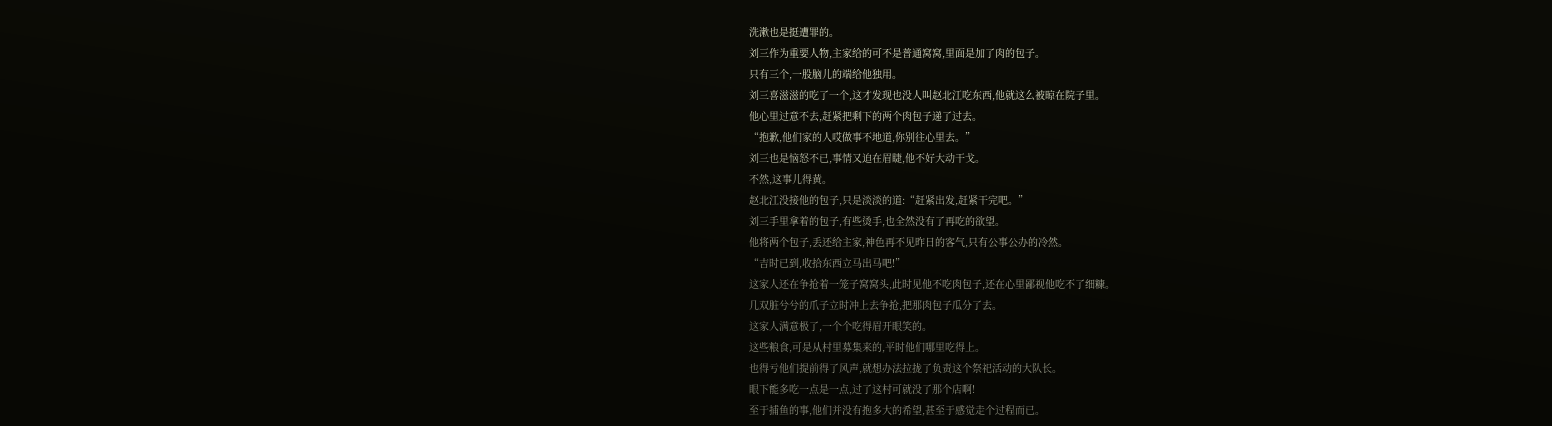洗漱也是挺遭罪的。
刘三作为重要人物,主家给的可不是普通窝窝,里面是加了肉的包子。
只有三个,一股脑儿的端给他独用。
刘三喜滋滋的吃了一个,这才发现也没人叫赵北江吃东西,他就这么被晾在院子里。
他心里过意不去,赶紧把剩下的两个肉包子递了过去。
“抱歉,他们家的人哎做事不地道,你别往心里去。”
刘三也是恼怒不已,事情又迫在眉睫,他不好大动干戈。
不然,这事儿得黄。
赵北江没接他的包子,只是淡淡的道:“赶紧出发,赶紧干完吧。”
刘三手里拿着的包子,有些烫手,也全然没有了再吃的欲望。
他将两个包子,丢还给主家,神色再不见昨日的客气,只有公事公办的冷然。
“吉时已到,收拾东西立马出马吧!”
这家人还在争抢着一笼子窝窝头,此时见他不吃肉包子,还在心里鄙视他吃不了细糠。
几双脏兮兮的爪子立时冲上去争抢,把那肉包子瓜分了去。
这家人满意极了,一个个吃得眉开眼笑的。
这些粮食,可是从村里募集来的,平时他们哪里吃得上。
也得亏他们提前得了风声,就想办法拉拢了负责这个祭祀活动的大队长。
眼下能多吃一点是一点,过了这村可就没了那个店啊!
至于捕鱼的事,他们并没有抱多大的希望,甚至于感觉走个过程而已。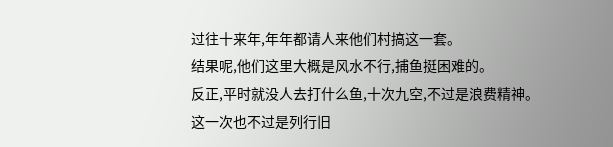过往十来年,年年都请人来他们村搞这一套。
结果呢,他们这里大概是风水不行,捕鱼挺困难的。
反正,平时就没人去打什么鱼,十次九空,不过是浪费精神。
这一次也不过是列行旧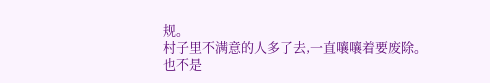规。
村子里不满意的人多了去,一直嚷嚷着要废除。
也不是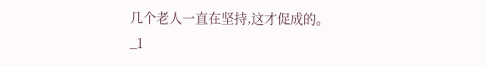几个老人一直在坚持,这才促成的。
_1